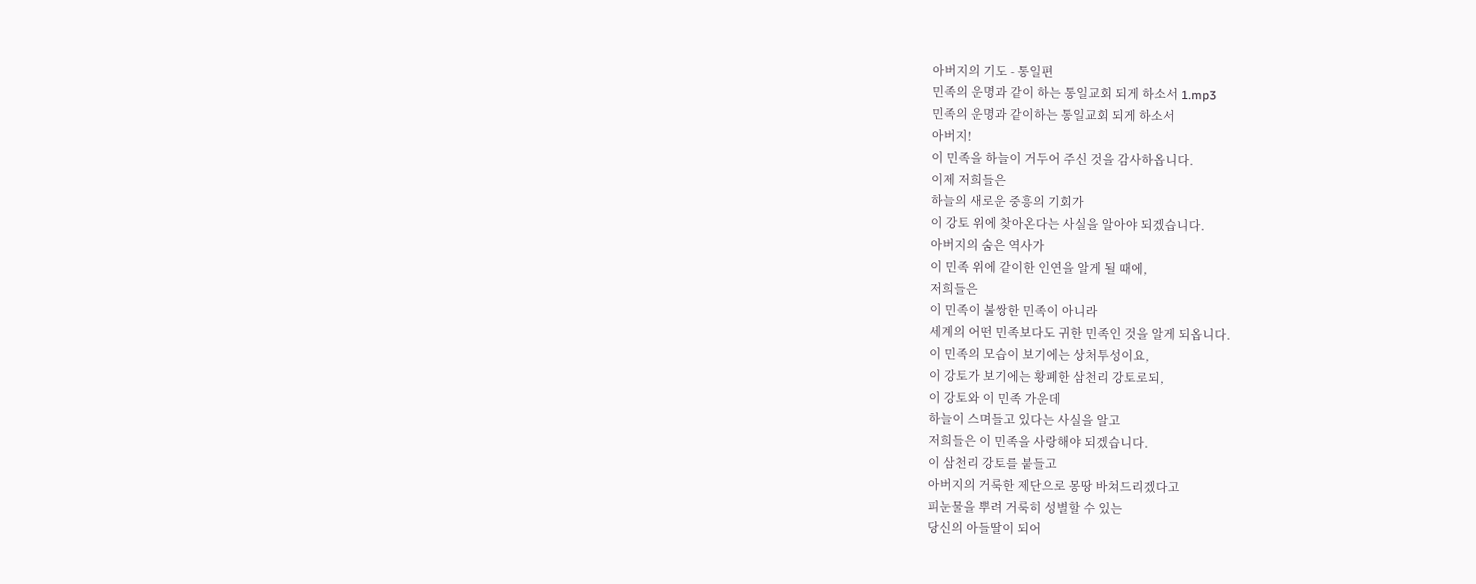아버지의 기도 - 통일편
민족의 운명과 같이 하는 통일교회 되게 하소서 1.mp3
민족의 운명과 같이하는 통일교회 되게 하소서
아버지!
이 민족을 하늘이 거두어 주신 것을 감사하옵니다.
이제 저희들은
하늘의 새로운 중흥의 기회가
이 강토 위에 찾아온다는 사실을 알아야 되겠습니다.
아버지의 숨은 역사가
이 민족 위에 같이한 인연을 알게 될 때에,
저희들은
이 민족이 불쌍한 민족이 아니라
세계의 어떤 민족보다도 귀한 민족인 것을 알게 되옵니다.
이 민족의 모습이 보기에는 상처투성이요,
이 강토가 보기에는 황폐한 삼천리 강토로되,
이 강토와 이 민족 가운데
하늘이 스며들고 있다는 사실을 알고
저희들은 이 민족을 사랑해야 되겠습니다.
이 삼천리 강토를 붙들고
아버지의 거룩한 제단으로 몽땅 바쳐드리겠다고
피눈물을 뿌려 거룩히 성별할 수 있는
당신의 아들딸이 되어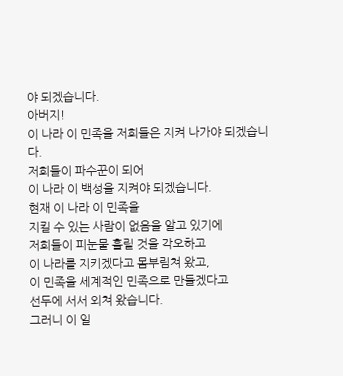야 되겠습니다.
아버지!
이 나라 이 민족을 저희들은 지켜 나가야 되겠습니다.
저희들이 파수꾼이 되어
이 나라 이 백성을 지켜야 되겠습니다.
현재 이 나라 이 민족을
지킬 수 있는 사람이 없음을 알고 있기에
저희들이 피눈물 흘릴 것을 각오하고
이 나라를 지키겠다고 몸부림쳐 왔고,
이 민족을 세계적인 민족으로 만들겠다고
선두에 서서 외쳐 왔습니다.
그러니 이 일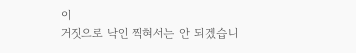이
거짓으로 낙인 찍혀서는 안 되겠습니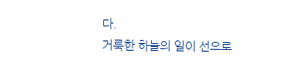다.
거룩한 하늘의 일이 선으로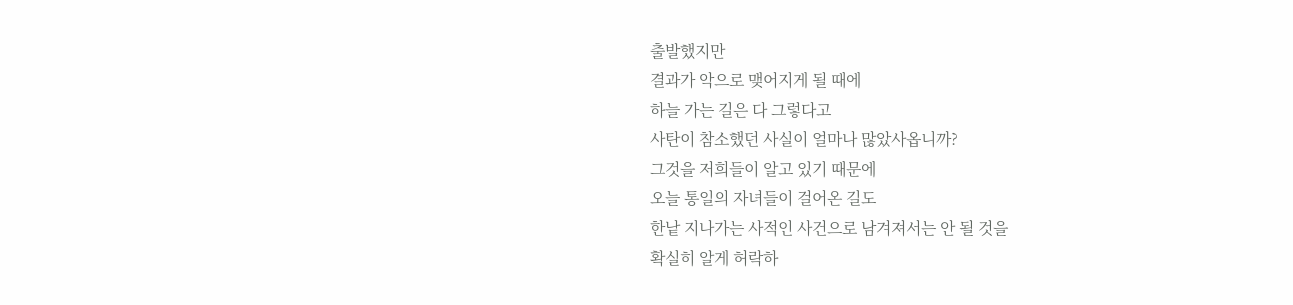출발했지만
결과가 악으로 맺어지게 될 때에
하늘 가는 길은 다 그렇다고
사탄이 참소했던 사실이 얼마나 많았사옵니까?
그것을 저희들이 알고 있기 때문에
오늘 통일의 자녀들이 걸어온 길도
한낱 지나가는 사적인 사건으로 남겨져서는 안 될 것을
확실히 알게 허락하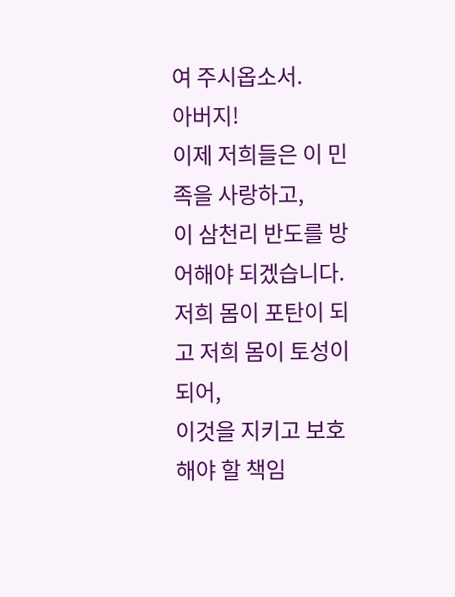여 주시옵소서.
아버지!
이제 저희들은 이 민족을 사랑하고,
이 삼천리 반도를 방어해야 되겠습니다.
저희 몸이 포탄이 되고 저희 몸이 토성이 되어,
이것을 지키고 보호해야 할 책임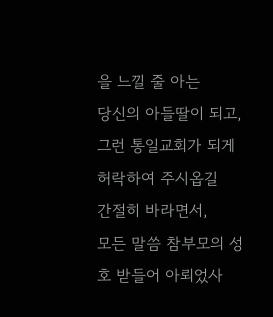을 느낄 줄 아는
당신의 아들딸이 되고,
그런 통일교회가 되게 허락하여 주시옵길
간절히 바라면서,
모든 말씀 참부모의 성호 받들어 아뢰었사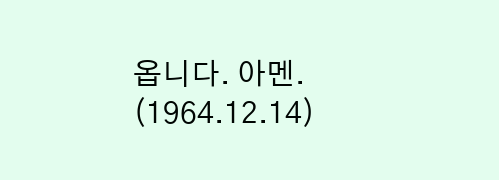옵니다. 아멘.
(1964.12.14)